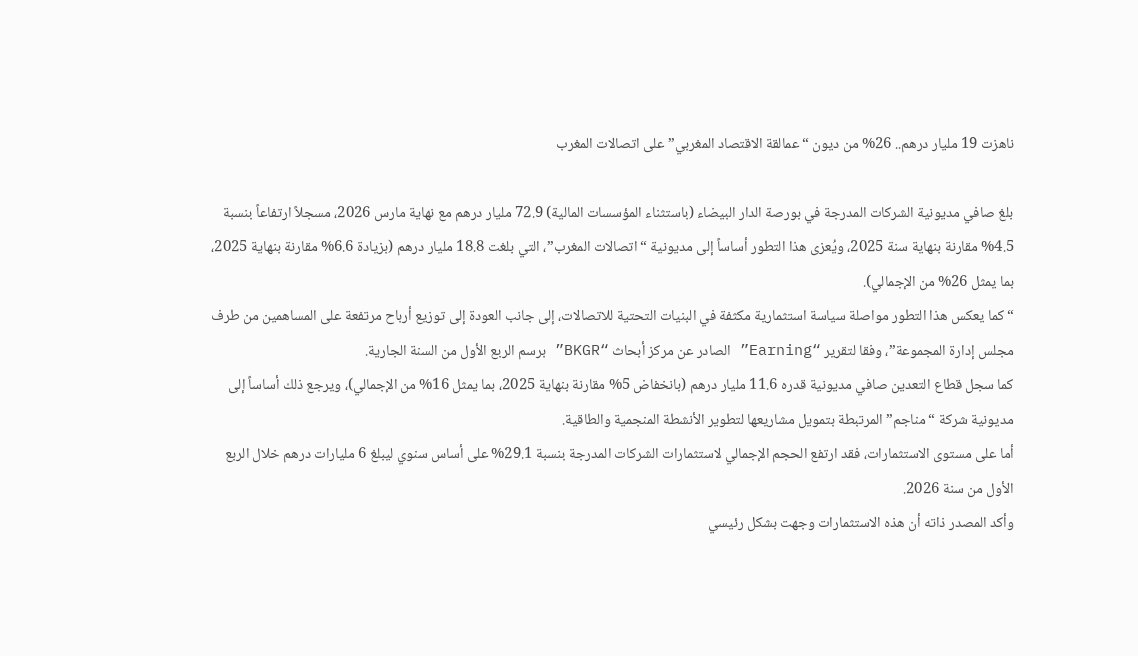ناهزت 19 مليار درهم.. 26% من ديون “عمالقة الاقتصاد المغربي” على اتصالات المغرب

بلغ صافي مديونية الشركات المدرجة في بورصة الدار البيضاء (باستثناء المؤسسات المالية) 72.9 مليار درهم مع نهاية مارس 2026، مسجلاً ارتفاعاً بنسبة 4.5% مقارنة بنهاية سنة 2025، ويُعزى هذا التطور أساساً إلى مديونية “اتصالات المغرب”، التي بلغت 18.8 مليار درهم (بزيادة 6.6% مقارنة بنهاية 2025، بما يمثل 26% من الإجمالي).
“كما يعكس هذا التطور مواصلة سياسة استثمارية مكثفة في البنيات التحتية للاتصالات، إلى جانب العودة إلى توزيع أرباح مرتفعة على المساهمين من طرف مجلس إدارة المجموعة”، وفقا لتقرير “Earning” الصادر عن مركز أبحاث “BKGR” برسم الربع الأول من السنة الجارية.
كما سجل قطاع التعدين صافي مديونية قدره 11.6 مليار درهم (بانخفاض 5% مقارنة بنهاية 2025، بما يمثل 16% من الإجمالي)، ويرجع ذلك أساساً إلى مديونية شركة “مناجم” المرتبطة بتمويل مشاريعها لتطوير الأنشطة المنجمية والطاقية.
أما على مستوى الاستثمارات، فقد ارتفع الحجم الإجمالي لاستثمارات الشركات المدرجة بنسبة 29.1% على أساس سنوي ليبلغ 6 مليارات درهم خلال الربع الأول من سنة 2026.
وأكد المصدر ذاته أن هذه الاستثمارات وجهت بشكل رئيسي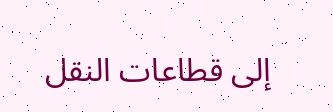إلى قطاعات النقل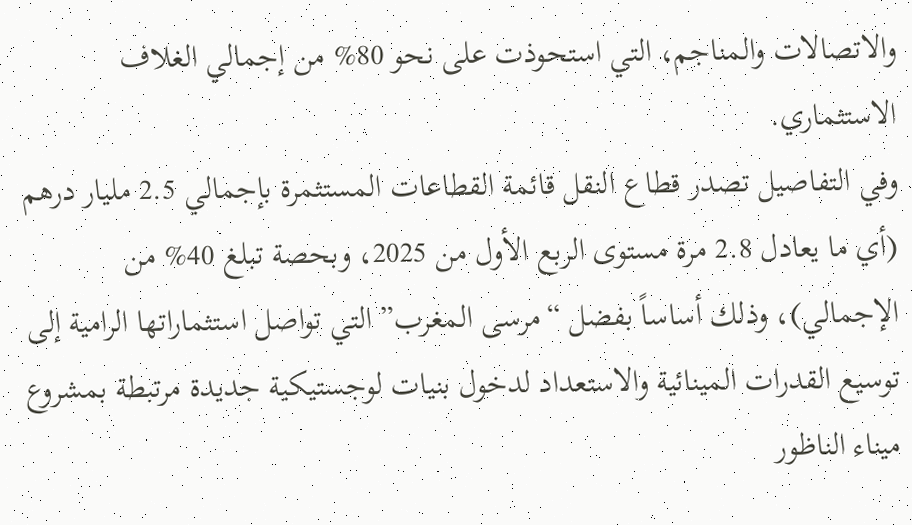والاتصالات والمناجم، التي استحوذت على نحو 80% من إجمالي الغلاف الاستثماري.
وفي التفاصيل تصدر قطاع النقل قائمة القطاعات المستثمرة بإجمالي 2.5 مليار درهم (أي ما يعادل 2.8 مرة مستوى الربع الأول من 2025، وبحصة تبلغ 40% من الإجمالي)، وذلك أساساً بفضل “مرسى المغرب” التي تواصل استثماراتها الرامية إلى توسيع القدرات المينائية والاستعداد لدخول بنيات لوجستيكية جديدة مرتبطة بمشروع ميناء الناظور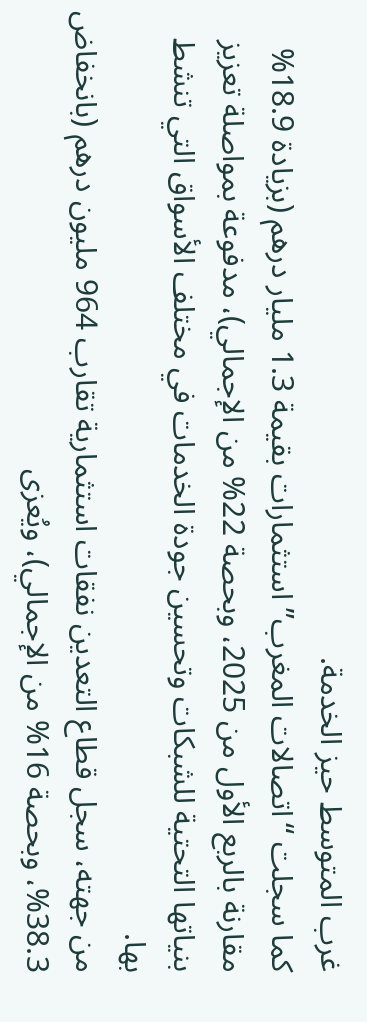غرب المتوسط حيز الخدمة.
كما سجلت “اتصالات المغرب” استثمارات بقيمة 1.3 مليار درهم (بزيادة 18.9% مقارنة بالربع الأول من 2025، وبحصة 22% من الإجمالي)، مدفوعة بمواصلة تعزيز بنياتها التحتية للشبكات وتحسين جودة الخدمات في مختلف الأسواق التي تنشط بها.
من جهته، سجل قطاع التعدين نفقات استثمارية تقارب 964 مليون درهم (بانخفاض 38.3%، وبحصة 16% من الإجمالي)، ويُعزى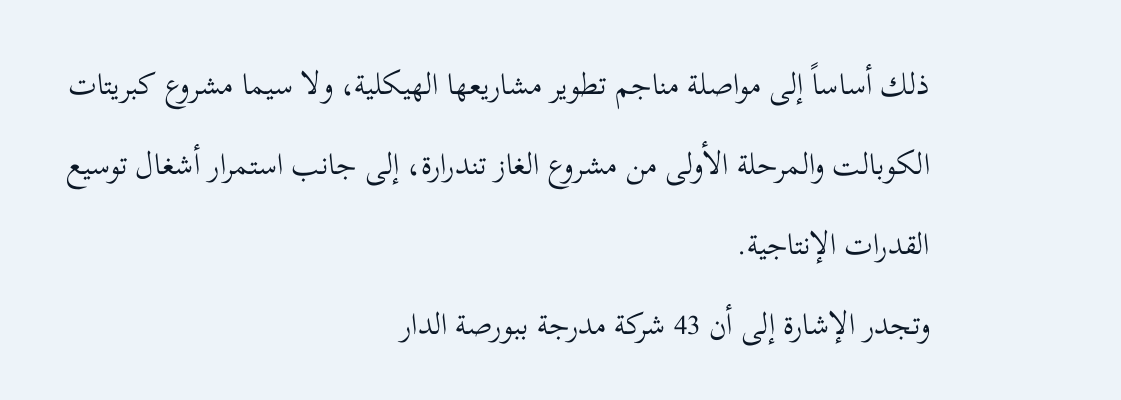ذلك أساساً إلى مواصلة مناجم تطوير مشاريعها الهيكلية، ولا سيما مشروع كبريتات الكوبالت والمرحلة الأولى من مشروع الغاز تندرارة، إلى جانب استمرار أشغال توسيع القدرات الإنتاجية.
وتجدر الإشارة إلى أن 43 شركة مدرجة ببورصة الدار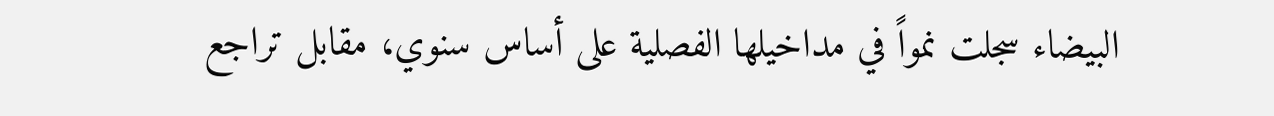البيضاء سجلت نمواً في مداخيلها الفصلية على أساس سنوي، مقابل تراجع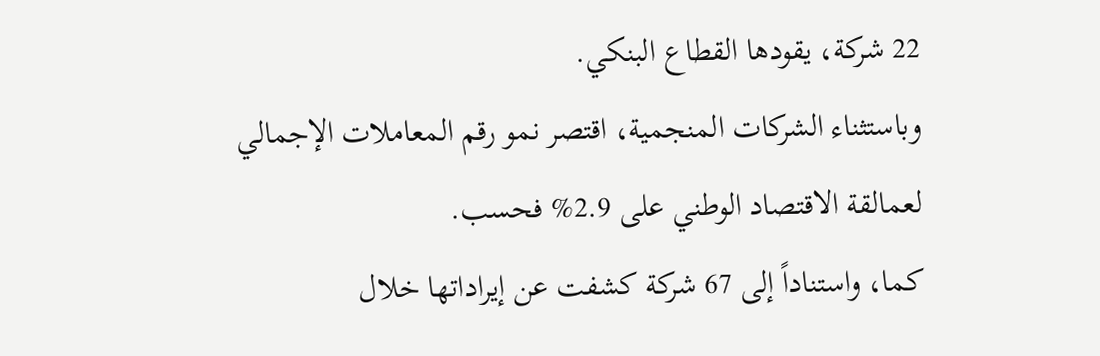22 شركة، يقودها القطاع البنكي.
وباستثناء الشركات المنجمية، اقتصر نمو رقم المعاملات الإجمالي لعمالقة الاقتصاد الوطني على 2.9% فحسب.
كما، واستناداً إلى 67 شركة كشفت عن إيراداتها خلال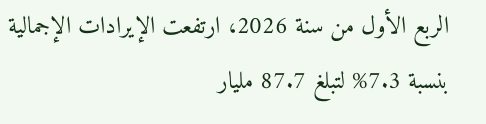الربع الأول من سنة 2026، ارتفعت الإيرادات الإجمالية بنسبة 7.3% لتبلغ 87.7 مليار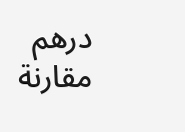درهم مقارنة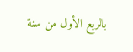بالربع الأول من سنة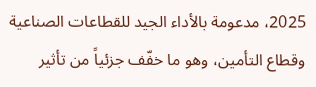2025، مدعومة بالأداء الجيد للقطاعات الصناعية وقطاع التأمين، وهو ما خفّف جزئياً من تأثير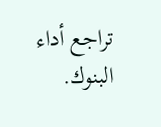تراجع أداء البنوك.